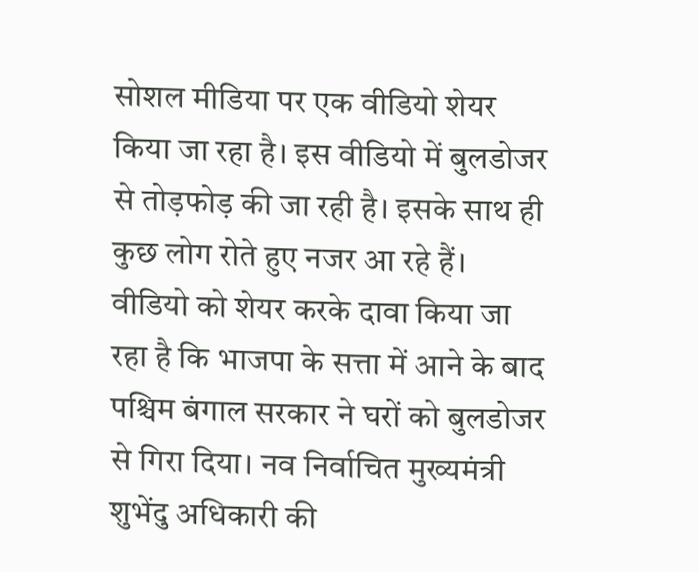सोशल मीडिया पर एक वीडियो शेयर किया जा रहा है। इस वीडियो में बुलडोजर से तोड़फोड़ की जा रही है। इसके साथ ही कुछ लोग रोते हुए नजर आ रहे हैं। वीडियो को शेयर करके दावा किया जा रहा है कि भाजपा के सत्ता में आने के बाद पश्चिम बंगाल सरकार ने घरों को बुलडोजर से गिरा दिया। नव निर्वाचित मुख्यमंत्री शुभेंदु अधिकारी की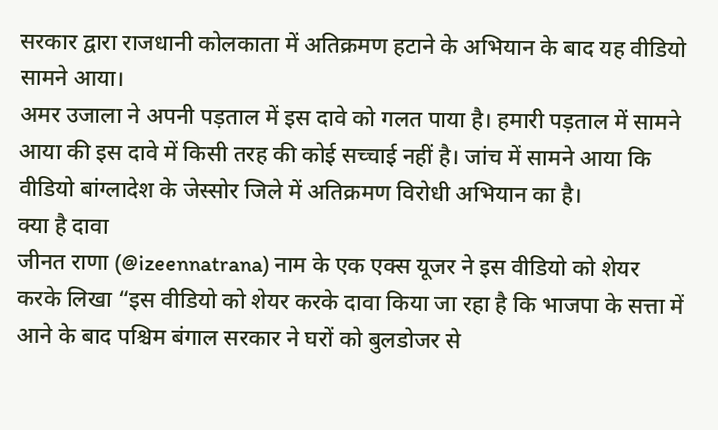सरकार द्वारा राजधानी कोलकाता में अतिक्रमण हटाने के अभियान के बाद यह वीडियो सामने आया।
अमर उजाला ने अपनी पड़ताल में इस दावे को गलत पाया है। हमारी पड़ताल में सामने आया की इस दावे में किसी तरह की कोई सच्चाई नहीं है। जांच में सामने आया कि वीडियो बांग्लादेश के जेस्सोर जिले में अतिक्रमण विरोधी अभियान का है।
क्या है दावा
जीनत राणा (@izeennatrana) नाम के एक एक्स यूजर ने इस वीडियो को शेयर करके लिखा “इस वीडियो को शेयर करके दावा किया जा रहा है कि भाजपा के सत्ता में आने के बाद पश्चिम बंगाल सरकार ने घरों को बुलडोजर से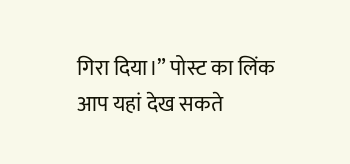गिरा दिया।” पोस्ट का लिंक आप यहां देख सकते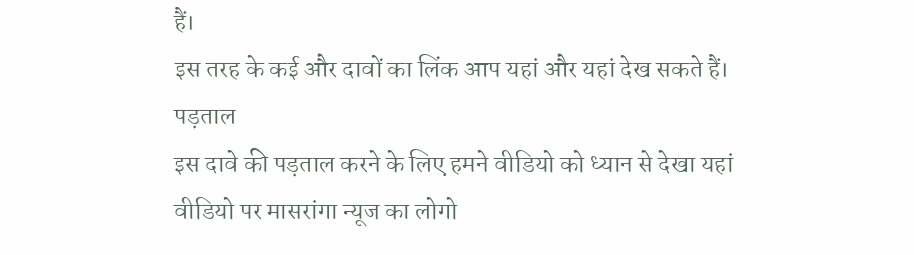हैं।
इस तरह के कई और दावों का लिंक आप यहां और यहां देख सकते हैं।
पड़ताल
इस दावे की पड़ताल करने के लिए हमने वीडियो को ध्यान से देखा यहां वीडियो पर मासरांगा न्यूज का लोगो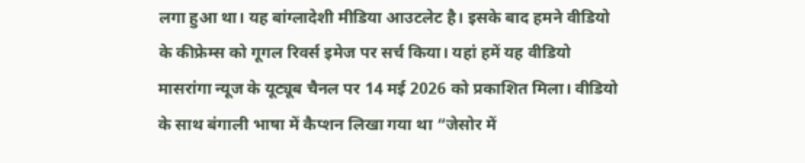लगा हुआ था। यह बांग्लादेशी मीडिया आउटलेट है। इसके बाद हमने वीडियो के कीफ्रेम्स को गूगल रिवर्स इमेज पर सर्च किया। यहां हमें यह वीडियो मासरांगा न्यूज के यूट्यूब चैनल पर 14 मई 2026 को प्रकाशित मिला। वीडियो के साथ बंगाली भाषा में कैप्शन लिखा गया था “जेसोर में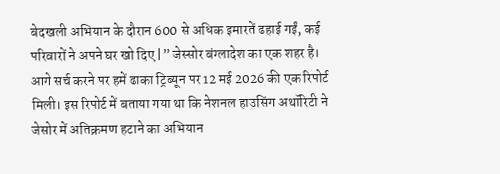बेदखली अभियान के दौरान 600 से अधिक इमारतें ढहाई गईं, कई परिवारों ने अपने घर खो दिए |” जेस्सोर बंग्लादेश का एक शहर है।
आगे सर्च करने पर हमें ढाका ट्रिब्यून पर 12 मई 2026 की एक रिपोर्ट मिली। इस रिपोर्ट में बताया गया था कि नेशनल हाउसिंग अथॉरिटी ने जेसोर में अतिक्रमण हटाने का अभियान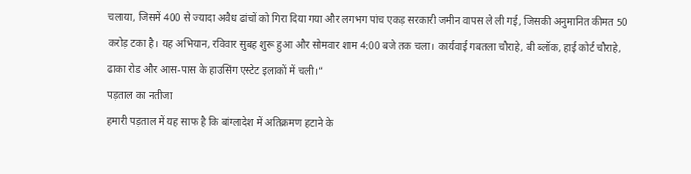चलाया, जिसमें 400 से ज्यादा अवैध ढांचों को गिरा दिया गया और लगभग पांच एकड़ सरकारी जमीन वापस ले ली गई, जिसकी अनुमानित कीमत 50 करोड़ टका है। यह अभियान, रविवार सुबह शुरू हुआ और सोमवार शाम 4:00 बजे तक चला। कार्यवाई गबतला चौराहे, बी ब्लॉक, हाई कोर्ट चौराहे, ढाका रोड और आस-पास के हाउसिंग एस्टेट इलाकों में चली।”
पड़ताल का नतीजा
हमारी पड़ताल में यह साफ है कि बांग्लादेश में अतिक्रमण हटाने के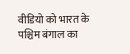वीडियो को भारत के पश्चिम बंगाल का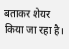बताकर शेयर किया जा रहा है।